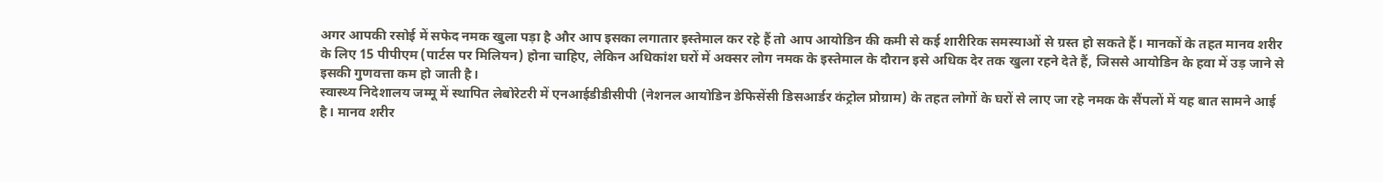अगर आपकी रसोई में सफेद नमक खुला पड़ा है और आप इसका लगातार इस्तेमाल कर रहे हैं तो आप आयोडिन की कमी से कई शारीरिक समस्याओं से ग्रस्त हो सकते हैं। मानकों के तहत मानव शरीर के लिए 15 पीपीएम (पार्टस पर मिलियन) होना चाहिए, लेकिन अधिकांश घरों में अक्सर लोग नमक के इस्तेमाल के दौरान इसे अधिक देर तक खुला रहने देते हैं, जिससे आयोडिन के हवा में उड़ जाने से इसकी गुणवत्ता कम हो जाती है।
स्वास्थ्य निदेशालय जम्मू में स्थापित लेबोरेटरी में एनआईडीडीसीपी (नेशनल आयोडिन डेफिसेंसी डिसआर्डर कंट्रोल प्रोग्राम) के तहत लोगों के घरों से लाए जा रहे नमक के सैंपलों में यह बात सामने आई है। मानव शरीर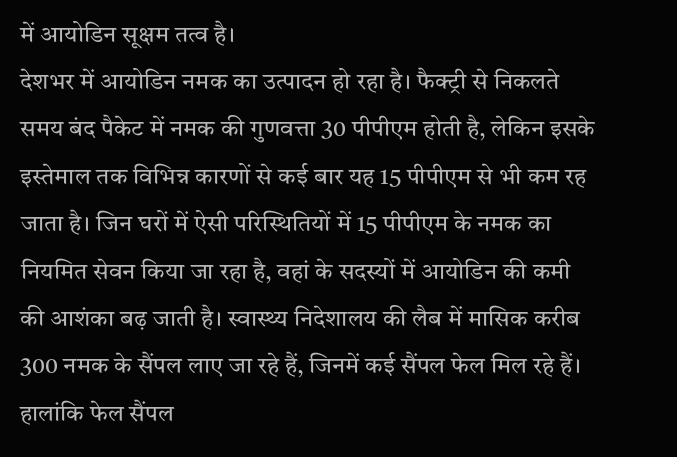में आयोडिन सूक्षम तत्व है।
देशभर में आयोडिन नमक का उत्पादन हो रहा है। फैक्ट्री से निकलते समय बंद पैकेट में नमक की गुणवत्ता 30 पीपीएम होती है, लेकिन इसके इस्तेमाल तक विभिन्न कारणों से कई बार यह 15 पीपीएम से भी कम रह जाता है। जिन घरों में ऐसी परिस्थितियों में 15 पीपीएम के नमक का नियमित सेवन किया जा रहा है, वहां के सदस्यों में आयोडिन की कमी की आशंका बढ़ जाती है। स्वास्थ्य निदेशालय की लैब में मासिक करीब 300 नमक के सैंपल लाए जा रहे हैं, जिनमें कई सैंपल फेल मिल रहे हैं।
हालांकि फेल सैंपल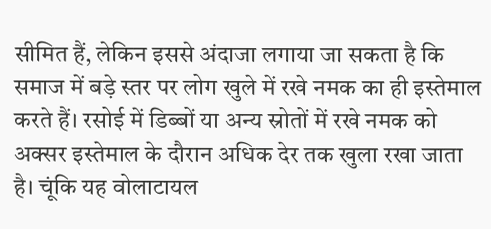सीमित हैं, लेकिन इससे अंदाजा लगाया जा सकता है कि समाज में बड़े स्तर पर लोग खुले में रखे नमक का ही इस्तेमाल करते हैं। रसोई में डिब्बों या अन्य स्रोतों में रखे नमक को अक्सर इस्तेमाल के दौरान अधिक देर तक खुला रखा जाता है। चूंकि यह वोलाटायल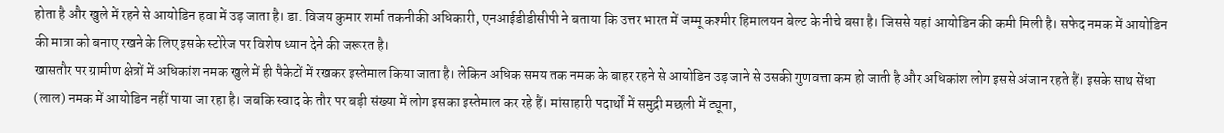होता है और खुले में रहने से आयोडिन हवा में उड़ जाता है। डा. विजय कुमार शर्मा तकनीकी अधिकारी, एनआईडीडीसीपी ने बताया कि उत्तर भारत में जम्मू कश्मीर हिमालयन बेल्ट के नीचे बसा है। जिससे यहां आयोडिन की कमी मिली है। सफेद नमक में आयोडिन की मात्रा को बनाए रखने के लिए इसके स्टोरेज पर विशेष ध्यान देने की जरूरत है।
खासतौर पर ग्रामीण क्षेत्रों में अधिकांश नमक खुले में ही पैकेटों में रखकर इस्तेमाल किया जाता है। लेकिन अधिक समय तक नमक के बाहर रहने से आयोडिन उड़ जाने से उसकी गुणवत्ता कम हो जाती है और अधिकांश लोग इससे अंजान रहते हैं। इसके साथ सेंधा (लाल) नमक में आयोडिन नहीं पाया जा रहा है। जबकि स्वाद के तौर पर बड़ी संख्या में लोग इसका इस्तेमाल कर रहे हैं। मांसाहारी पदार्थों में समुद्री मछली में ट्यूना,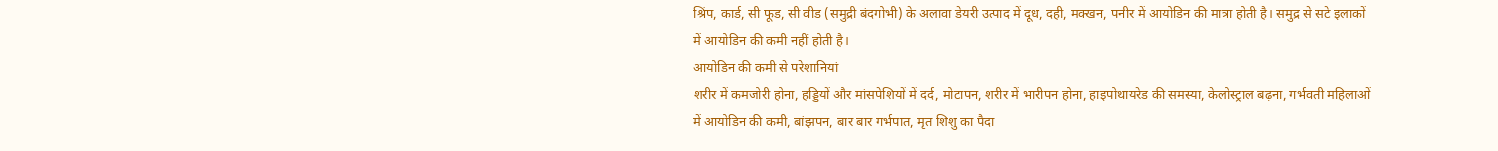श्रिंप, कार्ड, सी फूड, सी वीड (समुद्री बंदगोभी) के अलावा डेयरी उत्पाद में दूध, दही, मक्खन, पनीर में आयोडिन की मात्रा होती है। समुद्र से सटे इलाकों में आयोडिन की कमी नहीं होती है।
आयोडिन की कमी से परेशानियां
शरीर में कमजोरी होना, हड्डियों और मांसपेशियों में दर्द, मोटापन, शरीर में भारीपन होना, हाइपोथायरेड की समस्या, केलोस्ट्राल बढ़ना, गर्भवती महिलाओं में आयोडिन की कमी, बांझपन, बार बार गर्भपात, मृत शिशु का पैदा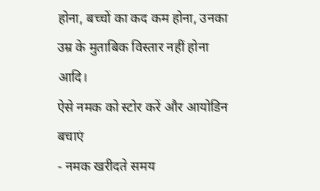होना, बच्चों का कद कम होना, उनका उम्र के मुताबिक विस्तार नहीं होना आदि।
ऐसे नमक को स्टोर करें और आयोडिन बचाएं
- नमक खरीदते समय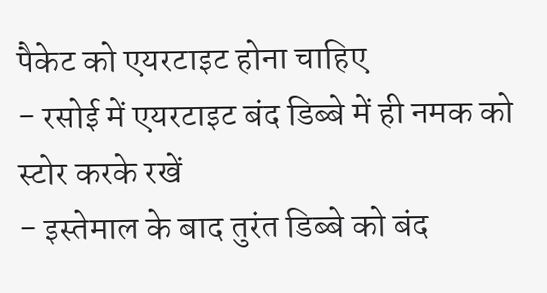पैकेट को एयरटाइट होना चाहिए
- रसोई में एयरटाइट बंद डिब्बे में ही नमक को स्टोर करके रखें
- इस्तेमाल के बाद तुरंत डिब्बे को बंद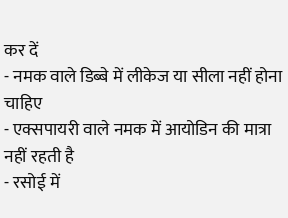कर दें
- नमक वाले डिब्बे में लीकेज या सीला नहीं होना चाहिए
- एक्सपायरी वाले नमक में आयोडिन की मात्रा नहीं रहती है
- रसोई में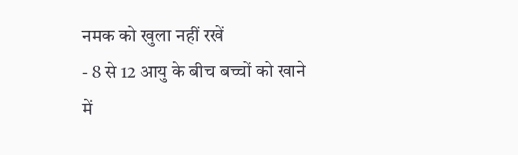नमक को खुला नहीं रखें
- 8 से 12 आयु के बीच बच्चों को खाने में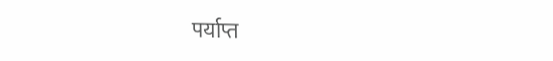पर्याप्त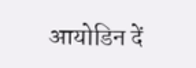आयोडिन दें